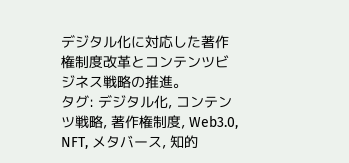デジタル化に対応した著作権制度改革とコンテンツビジネス戦略の推進。
タグ: デジタル化, コンテンツ戦略, 著作権制度, Web3.0, NFT, メタバース, 知的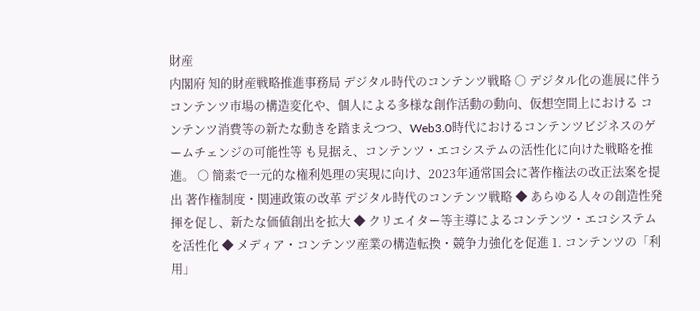財産
内閣府 知的財産戦略推進事務局 デジタル時代のコンテンツ戦略 ○ デジタル化の進展に伴うコンテンツ市場の構造変化や、個人による多様な創作活動の動向、仮想空間上における コンテンツ消費等の新たな動きを踏まえつつ、Web3.0時代におけるコンテンツビジネスのゲームチェンジの可能性等 も見据え、コンテンツ・エコシステムの活性化に向けた戦略を推進。 ○ 簡素で一元的な権利処理の実現に向け、2023年通常国会に著作権法の改正法案を提出 著作権制度・関連政策の改革 デジタル時代のコンテンツ戦略 ◆ あらゆる人々の創造性発揮を促し、新たな価値創出を拡大 ◆ クリエイター等主導によるコンテンツ・エコシステムを活性化 ◆ メディア・コンテンツ産業の構造転換・競争力強化を促進 1. コンテンツの「利用」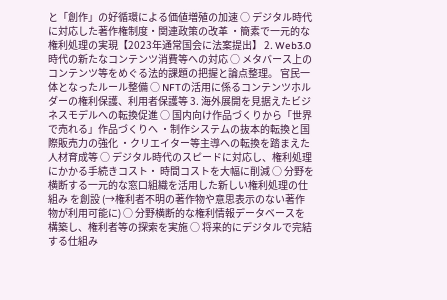と「創作」の好循環による価値増殖の加速 ○ デジタル時代に対応した著作権制度・関連政策の改革 ・簡素で一元的な権利処理の実現【2023年通常国会に法案提出】 2. Web3.0時代の新たなコンテンツ消費等への対応 ○ メタバース上のコンテンツ等をめぐる法的課題の把握と論点整理。 官民一体となったルール整備 ○ NFTの活用に係るコンテンツホルダーの権利保護、利用者保護等 3. 海外展開を見据えたビジネスモデルへの転換促進 ○ 国内向け作品づくりから「世界で売れる」作品づくりへ ・制作システムの抜本的転換と国際販売力の強化 ・クリエイター等主導への転換を踏まえた人材育成等 ○ デジタル時代のスピードに対応し、権利処理にかかる手続きコスト・ 時間コストを大幅に削減 ○ 分野を横断する一元的な窓口組織を活用した新しい権利処理の仕組み を創設 (→権利者不明の著作物や意思表示のない著作物が利用可能に) ○ 分野横断的な権利情報データベースを構築し、権利者等の探索を実施 ○ 将来的にデジタルで完結する仕組み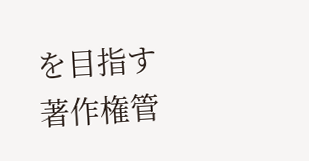を目指す 著作権管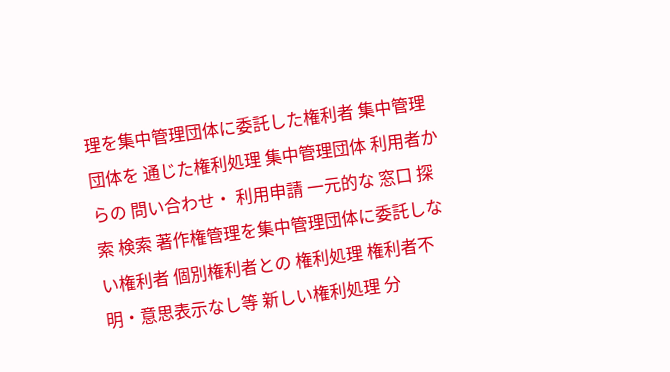理を集中管理団体に委託した権利者 集中管理団体を 通じた権利処理 集中管理団体 利用者からの 問い合わせ・ 利用申請 一元的な 窓口 探索 検索 著作権管理を集中管理団体に委託しない権利者 個別権利者との 権利処理 権利者不明・意思表示なし等 新しい権利処理 分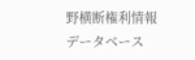野横断権利情報 データベース